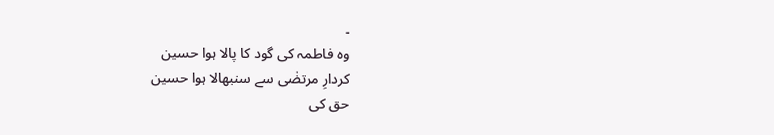۔
وہ فاطمہ کی گود کا پالا ہوا حسین
کردارِ مرتضٰی سے سنبھالا ہوا حسین
حق کی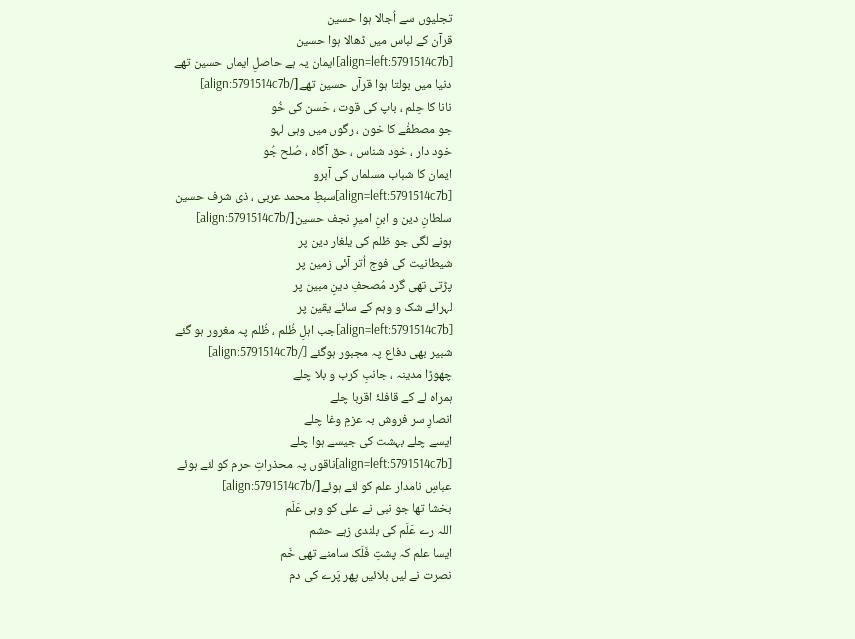تجلیوں سے اُجالا ہوا حسین
قرآن کے لباس میں ڈھالا ہوا حسین
[align=left:5791514c7b]ایمان یہ ہے حاصلِ ایماں حسین تھے
دنیا میں بولتا ہوا قرآں حسین تھے[/align:5791514c7b]
نانا کا حِلم ، باپ کی قوت ، حَسن کی خُو
جو مصطفٰے کا خون ، رگوں میں وہی لہو
خود دار ، خود شناس ، حق آگاہ ، صُلح جُو
ایمان کا شباب مسلماں کی آبرو
[align=left:5791514c7b]سبطِ محمد عربی ، ذی شرف حسین
سلطانِ دین و ابنِ امیرِ نجف حسین[/align:5791514c7b]
ہونے لگی جو ظلم کی یلغار دین پر
شیطانیت کی فوج اُتر آئی زمین پر
پڑتی تھی گرد مُصحفِ دینِ مبین پر
لہرائے شک و وہم کے سائے یقین پر
[align=left:5791514c7b]جب اہلِ ظُلم ، ظُلم پہ مغرور ہو گئے
شبیر بھی دفاع پہ مجبور ہوگئے [/align:5791514c7b]
چھوڑا مدینہ ، جانبِ کرب و بلا چلے
ہمراہ لے کے قافلۂ اقربا چلے
انصارِ سر فروش بہ عزمِ وغا چلے
ایسے چلے بہشت کی جیسے ہوا چلے
[align=left:5791514c7b]ناقوں پہ محذراتِ حرم کو لئے ہوئے
عباسِ نامدار علم کو لئے ہوئے[/align:5791514c7b]
بخشا تھا جو نبی نے علی کو وہی عَلَم
اللہ رے عَلَم کی بلندی زہے حشم
ایسا علم کہ پشتِ فَلَک سامنے تھی خَم
نصرت نے لیں بلائیں پھر پَرے کی دم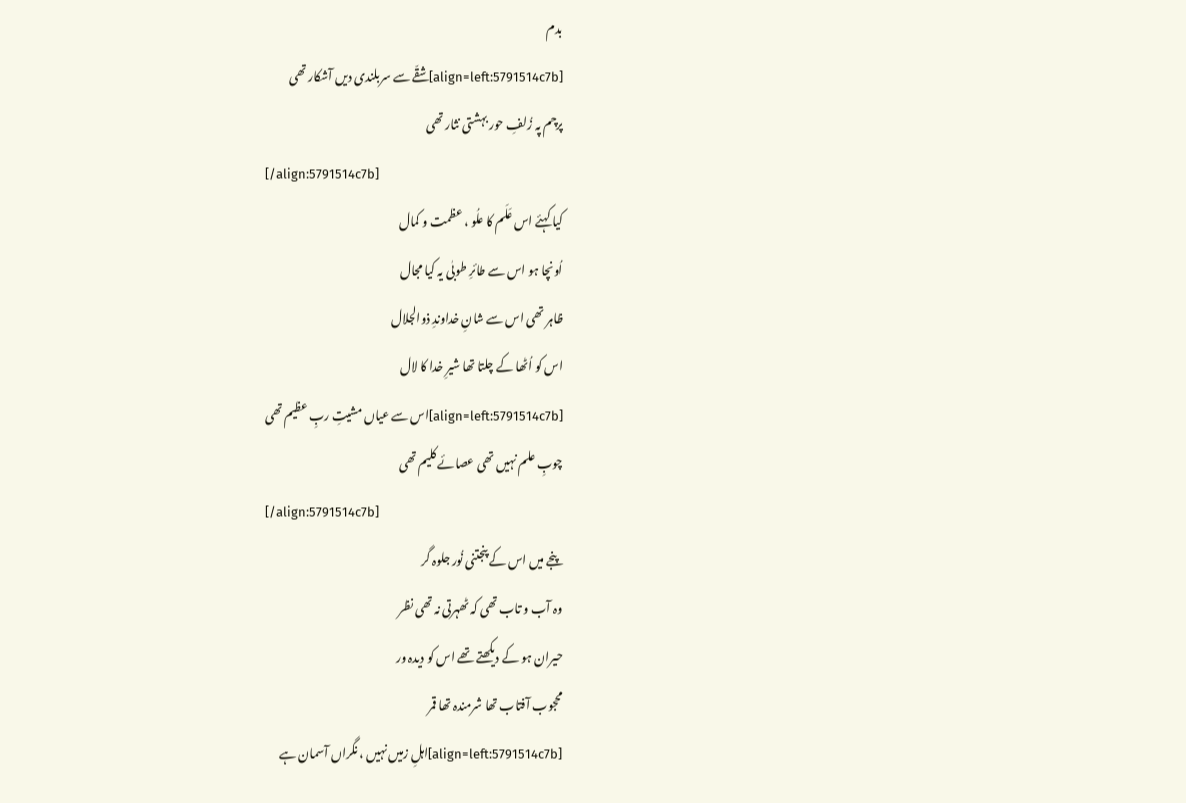بدم
[align=left:5791514c7b]شقّے سے سربلندی دیں آشکار تھی
پرچم پہ زُلفِ حور بہشتی نثار تھی
[/align:5791514c7b]
کیا کہئے اس عَلَم کا علُو ، عظمت و کمال
اُونچا ہو اس سے طائرِ طوبٰی یہ کیا مجال
ظاہر تھی اس سے شانِ خداوندِ ذوالجلال
اس کو اُٹھا کے چلتا تھا شیرِ خدا کا لال
[align=left:5791514c7b]اس سے عیاں مشیتِ ربِ عظیم تھی
چوبِ علم نہیں تھی عصائے کلیم تھی
[/align:5791514c7b]
پنجے میں اس کے پنجتنی نُور جلوہ گر
وہ آب و تاب تھی کہ ٹھہرتی نہ تھی نظر
حیران ہو کے دیکھتے تھے اس کو دیدہ ور
محجوب آفتاب تھا شرمندہ تھا قمر
[align=left:5791514c7b]اہلِ زمیں نہیں ، نگراں آسمان ہے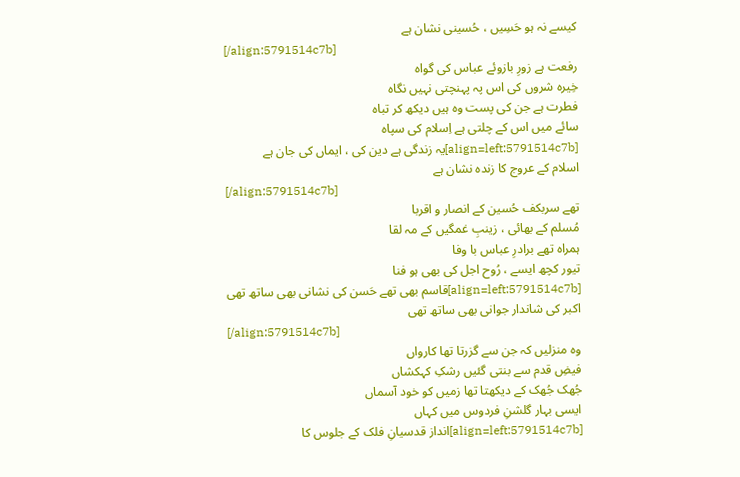کیسے نہ ہو حَسِیں ، حُسینی نشان ہے
[/align:5791514c7b]
رفعت ہے زورِ بازوئے عباس کی گواہ
خِیرہ شروں کی اس پہ پہنچتی نہیں نگاہ
فطرت ہے جن کی پست وہ ہیں دیکھ کر تباہ
سائے میں اس کے چلتی ہے اِسلام کی سپاہ
[align=left:5791514c7b]یہ زندگی ہے دین کی ، ایماں کی جان ہے
اسلام کے عروج کا زندہ نشان ہے
[/align:5791514c7b]
تھے سربکف حُسین کے انصار و اقربا
مُسلم کے بھائی ، زینبِ غمگیں کے مہ لقا
ہمراہ تھے برادرِ عباس با وفا
تیور کچھ ایسے ، رُوح اجل کی بھی ہو فنا
[align=left:5791514c7b]قاسم بھی تھے حَسن کی نشانی بھی ساتھ تھی
اکبر کی شاندار جوانی بھی ساتھ تھی
[/align:5791514c7b]
وہ منزلیں کہ جن سے گزرتا تھا کارواں
فیضِ قدم سے بنتی گئیں رشکِ کہکشاں
جُھک جُھک کے دیکھتا تھا زمیں کو خود آسماں
ایسی بہار گلشنِ فردوس میں کہاں
[align=left:5791514c7b]انداز قدسیانِ فلک کے جلوس کا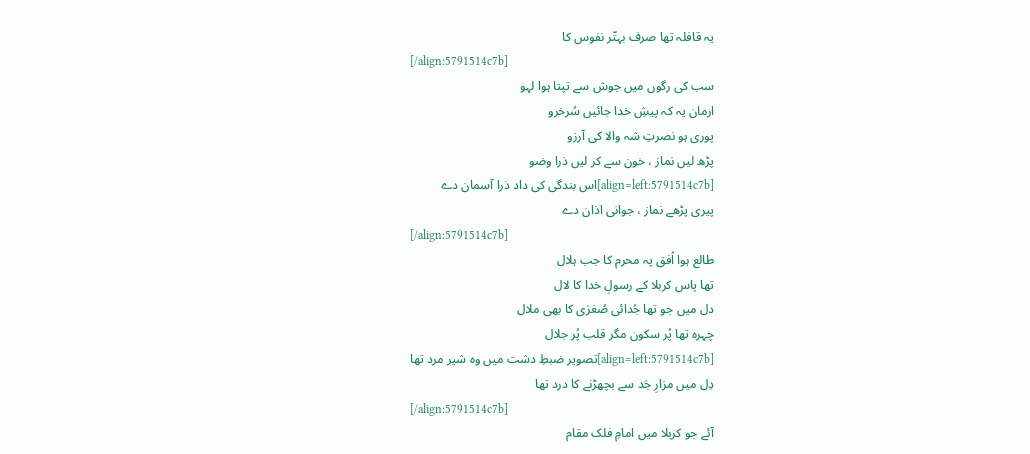یہ قافلہ تھا صرف بہتّر نفوس کا
[/align:5791514c7b]
سب کی رگوں میں جوش سے تپتا ہوا لہو
ارمان یہ کہ پیشِ خدا جائیں سُرخرو
پوری ہو نصرتِ شہ والا کی آرزو
پڑھ لیں نماز ، خون سے کر لیں ذرا وضو
[align=left:5791514c7b]اس بندگی کی داد ذرا آسمان دے
پیری پڑھے نماز ، جوانی اذان دے
[/align:5791514c7b]
طالع ہوا اُفق پہ محرم کا جب ہلال
تھا پاس کربلا کے رسولِ خدا کا لال
دل میں جو تھا جُدائی صُغرٰی کا بھی ملال
چہرہ تھا پُر سکون مگر قلب پُر جلال
[align=left:5791514c7b]تصویر ضبطِ دشت میں وہ شیر مرد تھا
دِل میں مزارِ جَد سے بچھڑنے کا درد تھا
[/align:5791514c7b]
آئے جو کربلا میں امامِ فلک مقام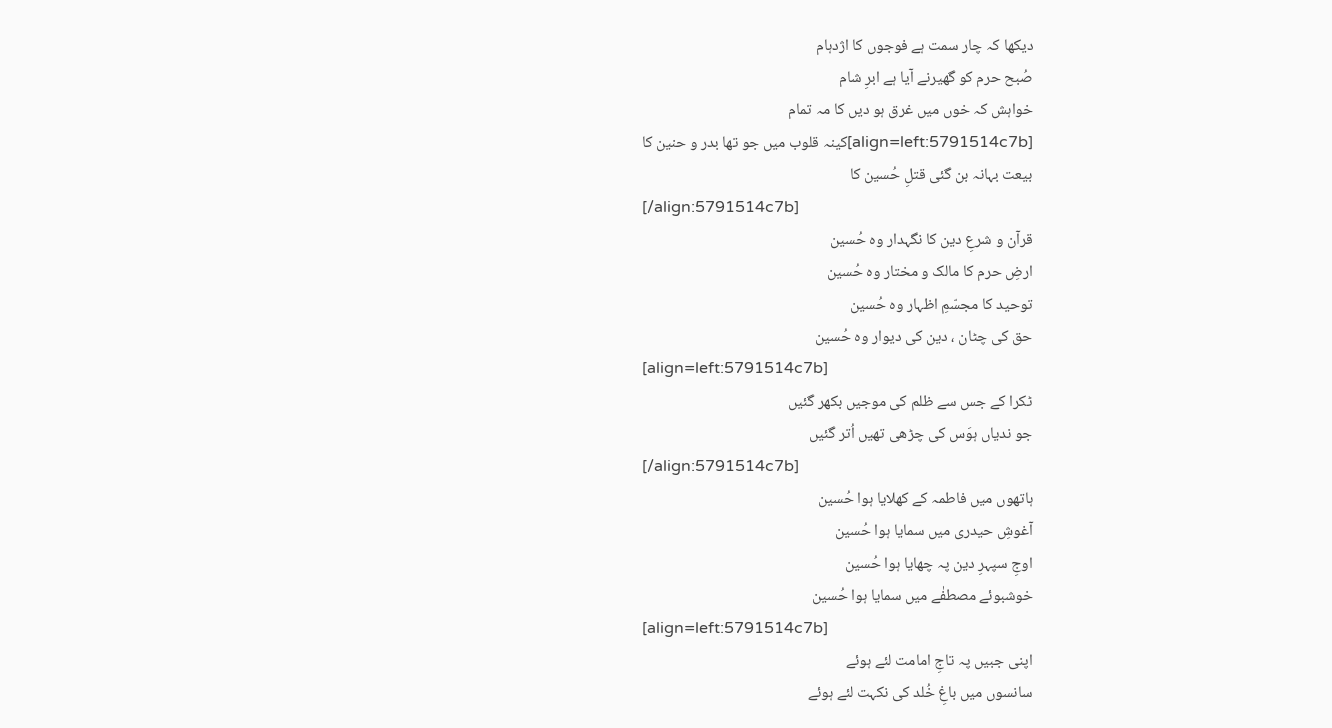دیکھا کہ چار سمت ہے فوجوں کا اژدہام
صُبح حرم کو گھیرنے آیا ہے ابرِ شام
خواہش کہ خوں میں غرق ہو دیں کا مہ تمام
[align=left:5791514c7b]کینہ قلوب میں جو تھا بدر و حنین کا
بیعت بہانہ بن گئی قتلِ حُسین کا
[/align:5791514c7b]
قرآن و شرعِ دین کا نگہدار وہ حُسین
ارضِ حرم کا مالک و مختار وہ حُسین
توحید کا مجسّمِ اظہار وہ حُسین
حق کی چٹان ، دین کی دیوار وہ حُسین
[align=left:5791514c7b]
ٹکرا کے جس سے ظلم کی موجیں بکھر گئیں
جو ندیاں ہوَس کی چڑھی تھیں اُتر گئیں
[/align:5791514c7b]
ہاتھوں میں فاطمہ کے کھلایا ہوا حُسین
آغوشِ حیدری میں سمایا ہوا حُسین
اوجِ سپہرِ دین پہ چھایا ہوا حُسین
خوشبوئے مصطفٰے میں سمایا ہوا حُسین
[align=left:5791514c7b]
اپنی جبیں پہ تاجِ امامت لئے ہوئے
سانسوں میں باغِ خُلد کی نکہت لئے ہوئے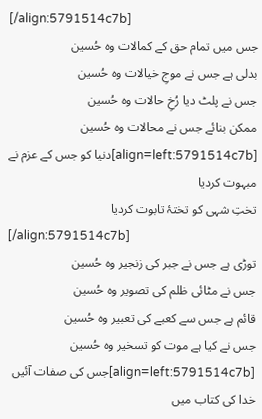[/align:5791514c7b]
جس میں تمام حق کے کمالات وہ حُسین
بدلی ہے جس نے موجِ خیالات وہ حُسین
جس نے پلٹ دیا رُخِ حالات وہ حُسین
ممکن بنائے جس نے محالات وہ حُسین
[align=left:5791514c7b]دنیا کو جس کے عزم نے مبہوت کردیا
تختِ شہی کو تختۂ تابوت کردیا
[/align:5791514c7b]
توڑی ہے جس نے جبر کی زنجیر وہ حُسین
جس نے مٹائی ظلم کی تصویر وہ حُسین
قائم ہے جس سے کعبے کی تعبیر وہ حُسین
جس نے کیا ہے موت کو تسخیر وہ حُسین
[align=left:5791514c7b]جس کی صفات آئیں خدا کی کتاب میں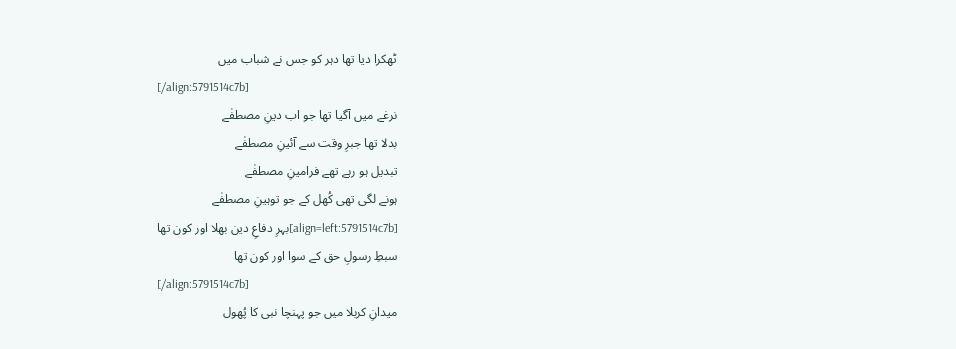ٹھکرا دیا تھا دہر کو جس نے شباب میں
[/align:5791514c7b]
نرغے میں آگیا تھا جو اب دینِ مصطفٰے
بدلا تھا جبرِ وقت سے آئینِ مصطفٰے
تبدیل ہو رہے تھے فرامینِ مصطفٰے
ہونے لگی تھی کُھل کے جو توہینِ مصطفٰے
[align=left:5791514c7b]بہرِ دفاعِ دین بھلا اور کون تھا
سبطِ رسولِ حق کے سوا اور کون تھا
[/align:5791514c7b]
میدانِ کربلا میں جو پہنچا نبی کا پُھول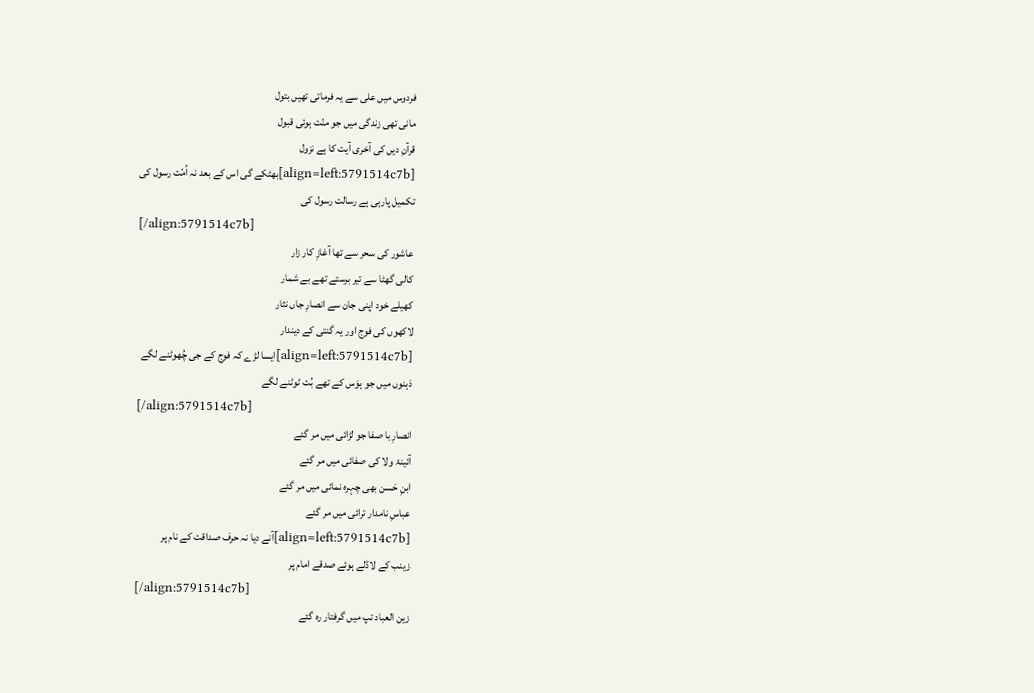فردوس میں علی سے یہ فرماتی تھیں بتول
مانی تھی زندگی میں جو منّت ہوئی قبول
قرآنِ دیں کی آخری آیت کا ہے نزول
[align=left:5791514c7b]بھٹکے گی اس کے بعد نہ اُمّت رسول کی
تکمیل پارہی ہے رسالت رسول کی
[/align:5791514c7b]
عاشور کی سحر سے تھا آغازِ کار زار
کالی گھٹا سے تیر برستے تھے بے شمار
کھیلے خود اپنی جان سے انصارِ جاں نثار
لاکھوں کی فوج اور یہ گنتی کے دیندار
[align=left:5791514c7b]ایسا لڑے کہ فوج کے جی چُھوٹنے لگے
ذہنوں میں جو ہوَس کے تھے بُت ٹوٹنے لگے
[/align:5791514c7b]
انصارِ با صفا جو لڑائی میں مر گئے
آئینۂ ولا کی صفائی میں مر گئے
ابنِ حَسن بھی چہرہ نمائی میں مر گئے
عباسِ نامدار ترائی میں مر گئے
[align=left:5791514c7b]آنے دیا نہ حرف صداقت کے نام پر
زینب کے لاڈلے ہوئے صدقے امام پر
[/align:5791514c7b]
زین العباد تپ میں گرفتار رہ گئے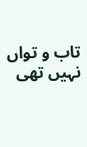تاب و تواں نہیں تھی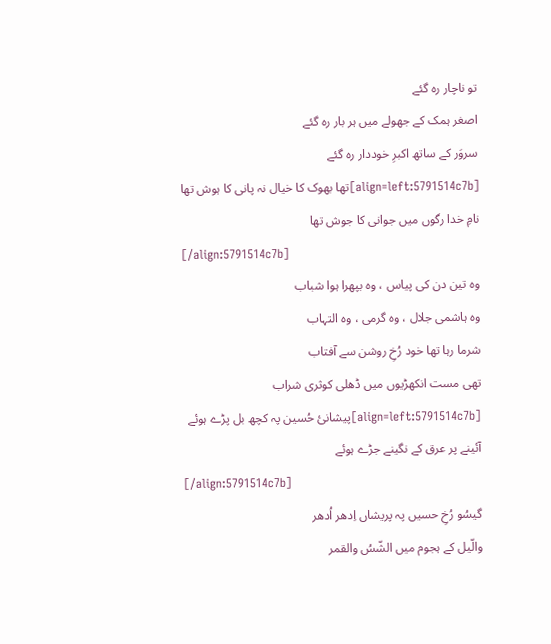تو ناچار رہ گئے
اصغر ہمک کے جھولے میں ہر بار رہ گئے
سروَر کے ساتھ اکبرِ خوددار رہ گئے
[align=left:5791514c7b]تھا بھوک کا خیال نہ پانی کا ہوش تھا
نامِ خدا رگوں میں جوانی کا جوش تھا
[/align:5791514c7b]
وہ تین دن کی پیاس ، وہ بپھرا ہوا شباب
وہ ہاشمی جلال ، وہ گرمی ، وہ التہاب
شرما رہا تھا خود رُخِ روشن سے آفتاب
تھی مست انکھڑیوں میں ڈھلی کوثری شراب
[align=left:5791514c7b]پیشانئ حُسین پہ کچھ بل پڑے ہوئے
آئینے پر عرق کے نگینے جڑے ہوئے
[/align:5791514c7b]
گیسُو رُخِ حسیں پہ پریشاں اِدھر اُدھر
والّیل کے ہجوم میں الشّسُ والقمر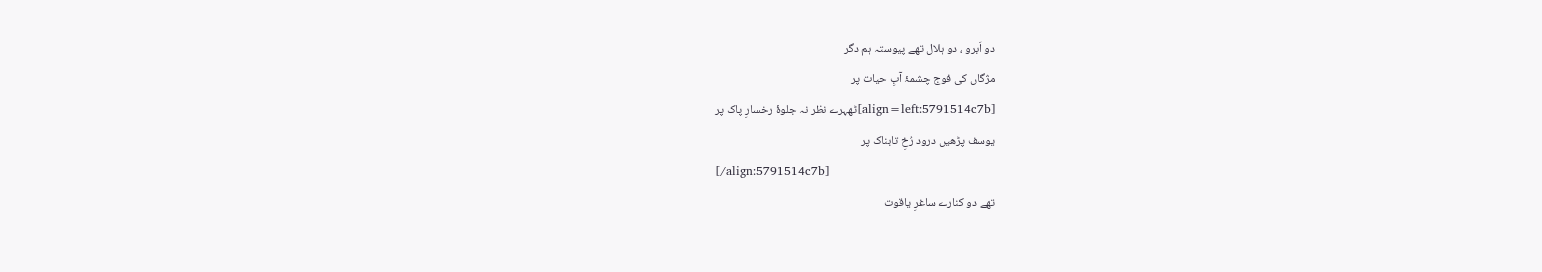دو اَبرو ، دو ہلال تھے پیوستہ ہم دگر
مژگاں کی فوج چشمۂ آبِ حیات پر
[align=left:5791514c7b]ٹھہرے نظر نہ جلوۂ رخسارِ پاک پر
یوسف پڑھیں درود رُخِ تابناک پر
[/align:5791514c7b]
تھے دو کنارے ساغرِ یاقوت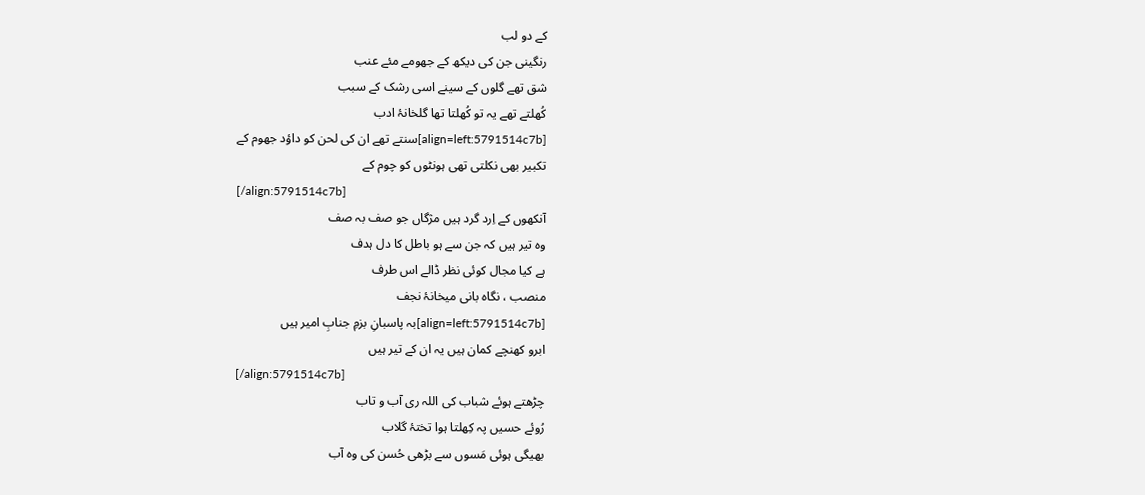کے دو لب
رنگینی جن کی دیکھ کے جھومے مئے عنب
شق تھے گلوں کے سینے اسی رشک کے سبب
کُھلتے تھے یہ تو کُھلتا تھا گلخانۂ ادب
[align=left:5791514c7b]سنتے تھے ان کی لحن کو داؤد جھوم کے
تکبیر بھی نکلتی تھی ہونٹوں کو چوم کے
[/align:5791514c7b]
آنکھوں کے اِرد گرد ہیں مژگاں جو صف بہ صف
وہ تیر ہیں کہ جن سے ہو باطل کا دل ہدف
ہے کیا مجال کوئی نظر ڈالے اس طرف
منصب ، نگاہ بانی میخانۂ نجف
[align=left:5791514c7b]بہ پاسبانِ بزمِ جنابِ امیر ہیں
ابرو کھنچے کمان ہیں یہ ان کے تیر ہیں
[/align:5791514c7b]
چڑھتے ہوئے شباب کی اللہ ری آب و تاب
رُوئے حسیں پہ کِھلتا ہوا تختۂ گلاب
بھیگی ہوئی مَسوں سے بڑھی حُسن کی وہ آب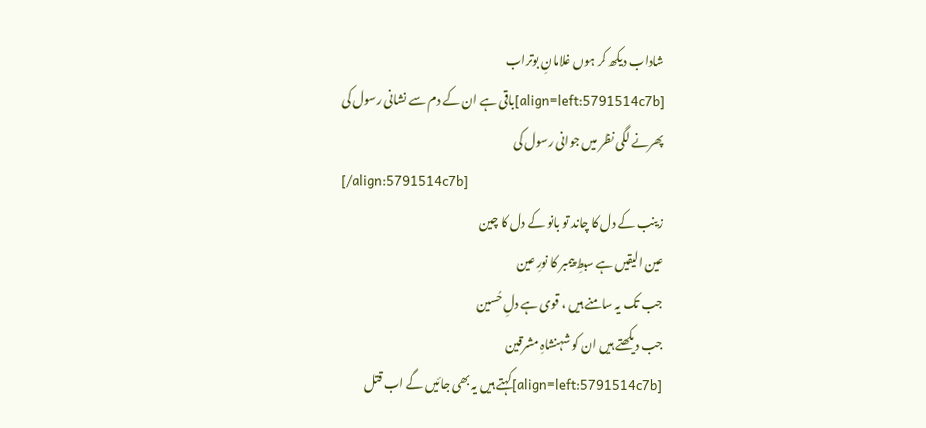شاداب دیکھ کر ہوں غلامانِ بوتراب
[align=left:5791514c7b]باقی ہے ان کے دم سے نشانی رسول کی
پھرنے لگی نظر میں جوانی رسول کی
[/align:5791514c7b]
زینب کے دل کا چاند تو بانو کے دل کا چین
عین الیقیں ہے سبطِ پیمبر کا نورِ عین
جب تک یہ سامنے ہیں ، قوی ہے دلِ حُسین
جب دیکھتے ہیں ان کو شہنشاہِ مشرقین
[align=left:5791514c7b]کہتے ہیں یہ بھی جائیں گے اب قتل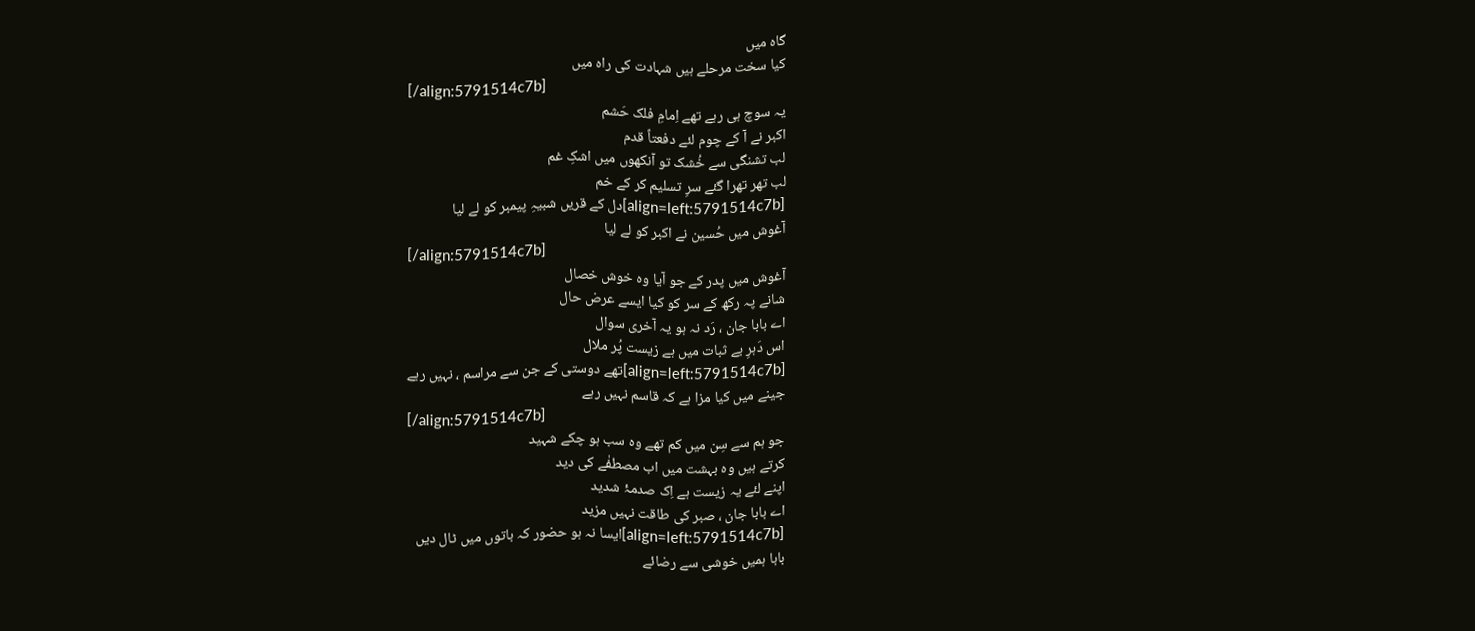گاہ میں
کیا سخت مرحلے ہیں شہادت کی راہ میں
[/align:5791514c7b]
یہ سوچ ہی رہے تھے اِمامِ فلک حَشم
اکبر نے آ کے چوم لئے دفعتاً قدم
لب تشنگی سے خُشک تو آنکھوں میں اشکِ غم
لب تھر تھرا گئے سرِ تسلیم کر کے خم
[align=left:5791514c7b]دل کے قریں شبیہِ پیمبر کو لے لیا
آغوش میں حُسین نے اکبر کو لے لیا
[/align:5791514c7b]
آغوش میں پدر کے جو آیا وہ خوش خصال
شانے پہ رکھ کے سر کو کیا ایسے عرض حال
اے بابا جان ، رَد نہ ہو یہ آخری سوال
اس دَہرِ بے ثبات میں ہے زیست پُر ملال
[align=left:5791514c7b]تھے دوستی کے جن سے مراسم ، نہیں رہے
جینے میں کیا مزا ہے کہ قاسم نہیں رہے
[/align:5791514c7b]
جو ہم سے سِن میں کم تھے وہ سب ہو چکے شہید
کرتے ہیں وہ بہشت میں اب مصطفٰے کی دید
اپنے لئے یہ زیست ہے اِک صدمۂ شدید
اے بابا جان ، صبر کی طاقت نہیں مزید
[align=left:5791514c7b]ایسا نہ ہو حضور کہ باتوں میں ٹال دیں
بابا ہمیں خوشی سے رضائے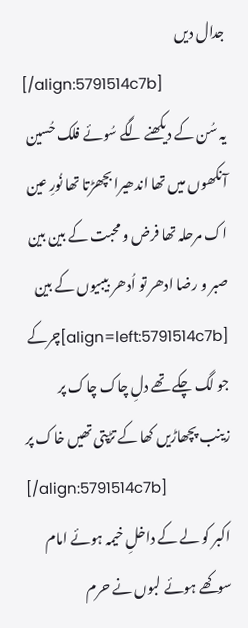جدال دیں
[/align:5791514c7b]
یہ سُن کے دیکھنے لگے سُوئے فلک حُسین
آنکھوں میں تھا اندھیرا بچھڑتا تھا نُورِ عین
اک مرحلہ تھا فرض و محبت کے بین بین
صبر و رضا ادھر تو اُدھر بیبیوں کے بین
[align=left:5791514c7b]چرکے جو لگ چکے تھے دلِ چاک چاک پر
زینب پچھاڑیں کھا کے تڑپتی تھیں خاک پر
[/align:5791514c7b]
اکبر کو لے کے داخلِ خیمہ ہوئے امام
سوکھے ہوئے لبوں نے حرم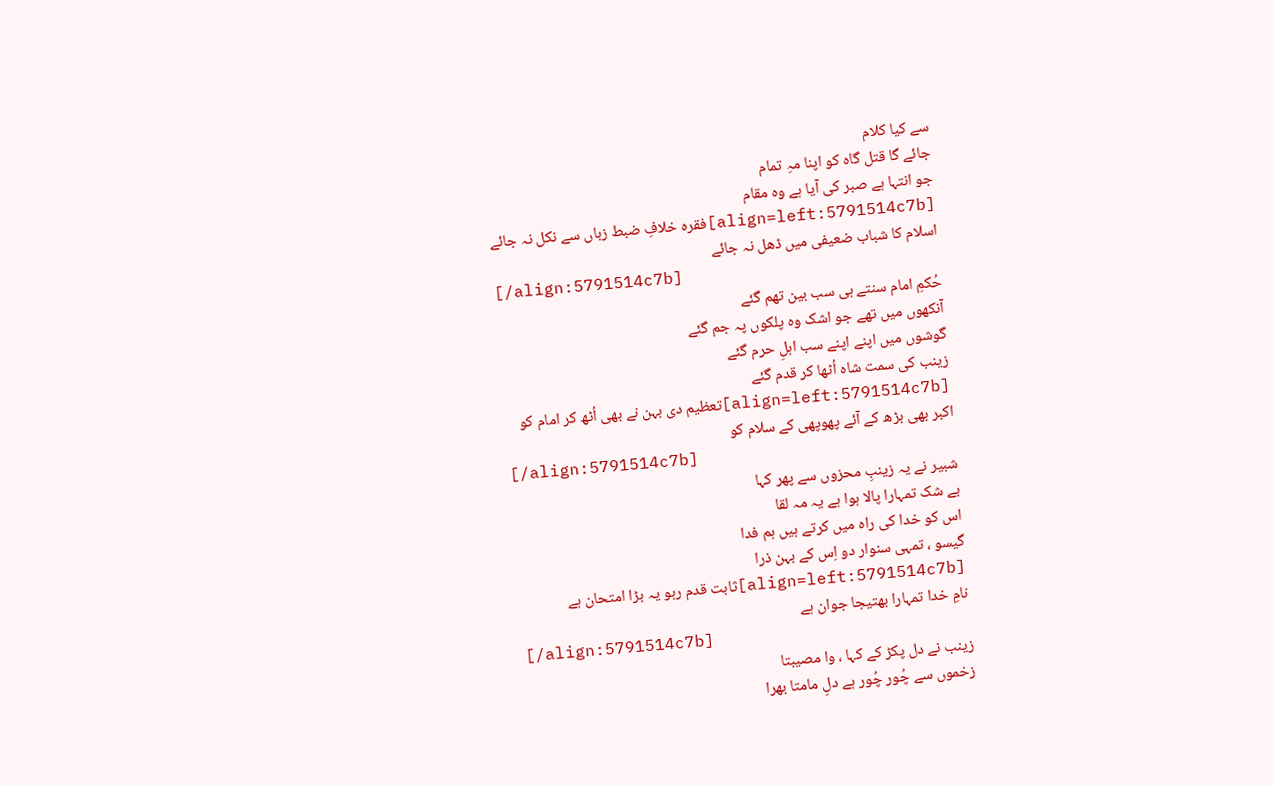سے کیا کلام
جائے گا قتل گاہ کو اپنا مہِ تمام
جو انتہا ہے صبر کی آیا ہے وہ مقام
[align=left:5791514c7b]فقرہ خلافِ ضبط زباں سے نکل نہ جائے
اسلام کا شباب ضعیفی میں ڈھل نہ جائے
[/align:5791514c7b]
حُکمِ امام سنتے ہی سب بین تھم گئے
آنکھوں میں تھے جو اشک وہ پلکوں پہ جم گئے
گوشوں میں اپنے اپنے سب اہلِ حرم گئے
زینب کی سمت شاہ اُٹھا کر قدم گئے
[align=left:5791514c7b]تعظیم دی بہن نے بھی اُٹھ کر امام کو
اکبر بھی بڑھ کے آئے پھوپھی کے سلام کو
[/align:5791514c7b]
شبیر نے یہ زینبِ محزوں سے پھر کہا
بے شک تمہارا پالا ہوا ہے یہ مہ لقا
اس کو خدا کی راہ میں کرتے ہیں ہم فدا
گیسو ، تمہی سنوار دو اِس کے بہن ذرا
[align=left:5791514c7b]ثابت قدم رہو یہ بڑا امتحان ہے
نامِ خدا تمہارا بھتیجا جوان ہے
[/align:5791514c7b]
زینب نے دل پکڑ کے کہا ، وا مصیبتا
زخموں سے چُور چُور ہے دلِ مامتا بھرا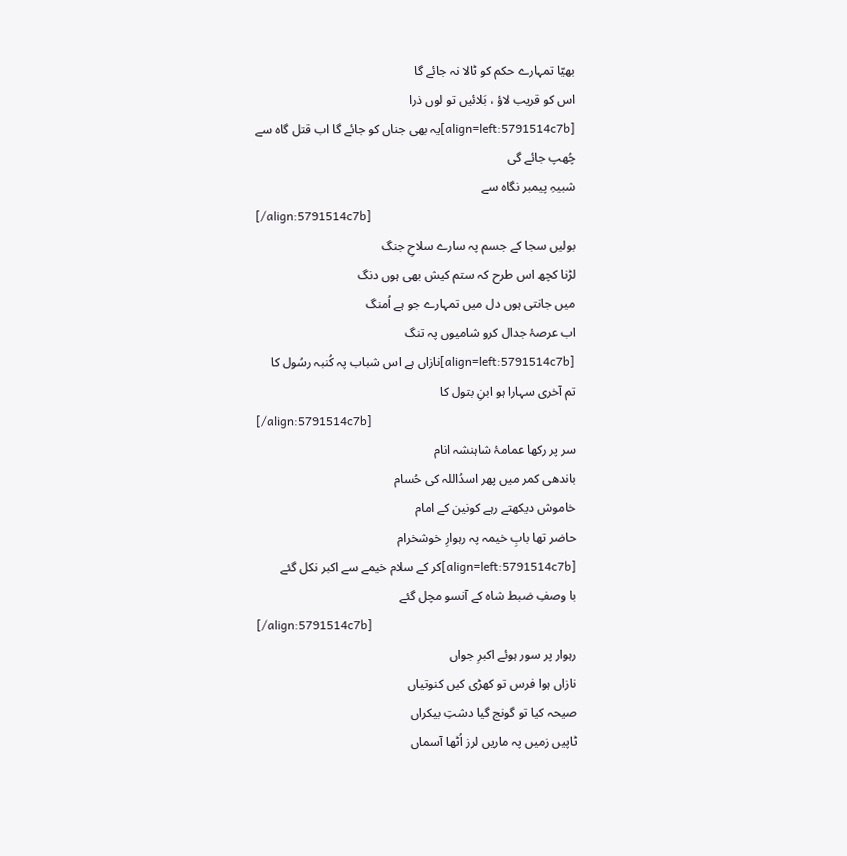بھیّا تمہارے حکم کو ٹالا نہ جائے گا
اس کو قریب لاؤ ، بَلائیں تو لوں ذرا
[align=left:5791514c7b]یہ بھی جناں کو جائے گا اب قتل گاہ سے
چُھپ جائے گی
شبیہِ پیمبر نگاہ سے
[/align:5791514c7b]
بولیں سجا کے جسم پہ سارے سلاحِ جنگ
لڑنا کچھ اس طرح کہ ستم کیش بھی ہوں دنگ
میں جانتی ہوں دل میں تمہارے جو ہے اُمنگ
اب عرصۂ جدال کرو شامیوں پہ تنگ
[align=left:5791514c7b]نازاں ہے اس شباب پہ کُنبہ رسُول کا
تم آخری سہارا ہو ابنِ بتول کا
[/align:5791514c7b]
سر پر رکھا عمامۂ شاہنشہ انام
باندھی کمر میں پھر اسدُاللہ کی حُسام
خاموش دیکھتے رہے کونین کے امام
حاضر تھا بابِ خیمہ پہ رہوارِ خوشخرام
[align=left:5791514c7b]کر کے سلام خیمے سے اکبر نکل گئے
با وصفِ ضبط شاہ کے آنسو مچل گئے
[/align:5791514c7b]
رہوار پر سور ہوئے اکبرِ جواں
نازاں ہوا فرس تو کھڑی کیں کنوتیاں
صیحہ کیا تو گونج گیا دشتِ بیکراں
ٹاپیں زمیں پہ ماریں لرز اُٹھا آسماں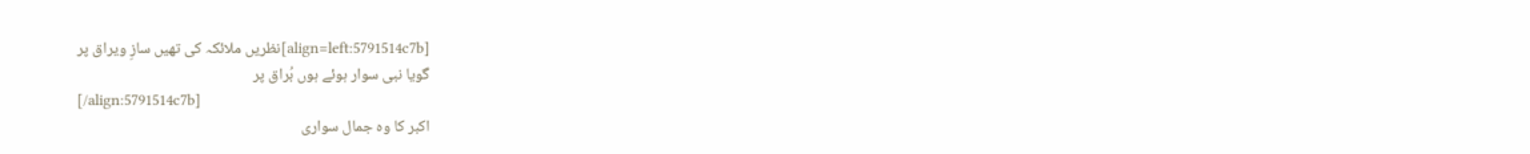[align=left:5791514c7b]نظریں ملائکہ کی تھیں سازِ ویراق پر
گویا نبی سوار ہوئے ہوں بُراق پر
[/align:5791514c7b]
اکبر کا وہ جمال سواری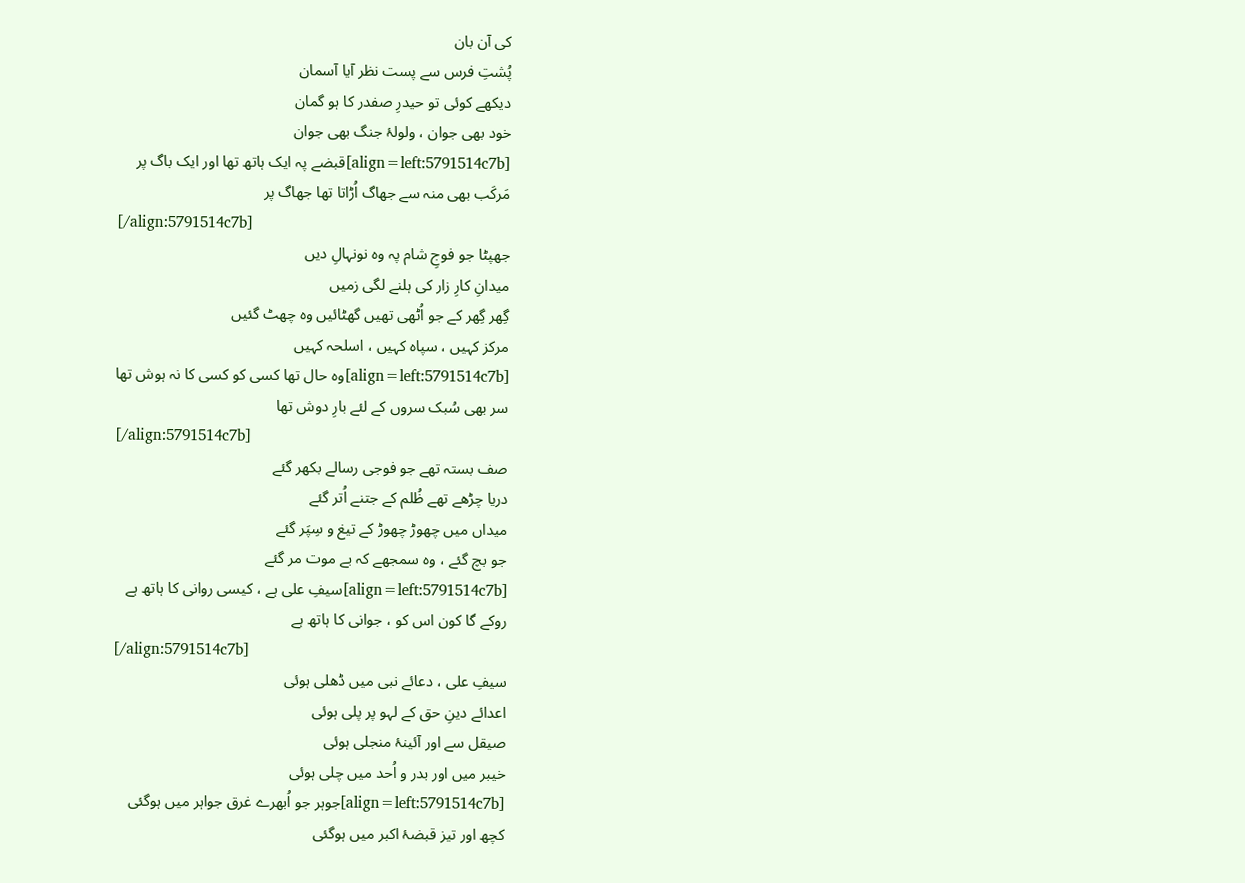کی آن بان
پُشتِ فرس سے پست نظر آیا آسمان
دیکھے کوئی تو حیدرِ صفدر کا ہو گمان
خود بھی جوان ، ولولۂ جنگ بھی جوان
[align=left:5791514c7b]قبضے پہ ایک ہاتھ تھا اور ایک باگ پر
مَرکَب بھی منہ سے جھاگ اُڑاتا تھا جھاگ پر
[/align:5791514c7b]
جھپٹا جو فوجِ شام پہ وہ نونہالِ دیں
میدانِ کارِ زار کی ہلنے لگی زمیں
گِھر گِھر کے جو اُٹھی تھیں گھٹائیں وہ چھٹ گئیں
مرکز کہیں ، سپاہ کہیں ، اسلحہ کہیں
[align=left:5791514c7b]وہ حال تھا کسی کو کسی کا نہ ہوش تھا
سر بھی سُبک سروں کے لئے بارِ دوش تھا
[/align:5791514c7b]
صف بستہ تھے جو فوجی رسالے بکھر گئے
دریا چڑھے تھے ظُلم کے جتنے اُتر گئے
میداں میں چھوڑ چھوڑ کے تیغ و سِپَر گئے
جو بچ گئے ، وہ سمجھے کہ بے موت مر گئے
[align=left:5791514c7b]سیفِ علی ہے ، کیسی روانی کا ہاتھ ہے
روکے گا کون اس کو ، جوانی کا ہاتھ ہے
[/align:5791514c7b]
سیفِ علی ، دعائے نبی میں ڈھلی ہوئی
اعدائے دینِ حق کے لہو پر پلی ہوئی
صیقل سے اور آئینۂ منجلی ہوئی
خیبر میں اور بدر و اُحد میں چلی ہوئی
[align=left:5791514c7b]جوہر جو اُبھرے غرق جواہر میں ہوگئی
کچھ اور تیز قبضۂ اکبر میں ہوگئی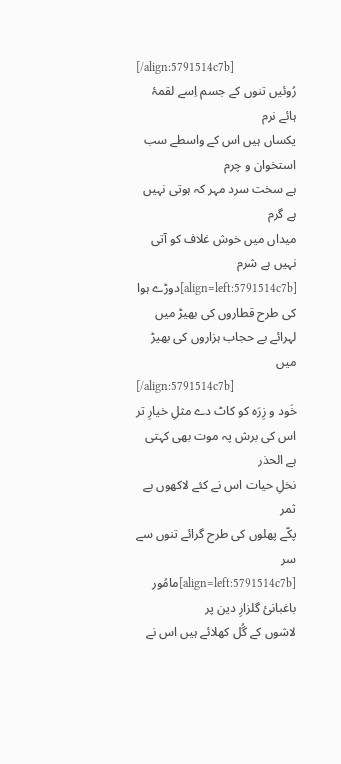[/align:5791514c7b]
رُوئیں تنوں کے جسم اِسے لقمۂ ہائے نرم
یکساں ہیں اس کے واسطے سب استخوان و چرم
ہے سخت سرد مہر کہ ہوتی نہیں ہے گرم
میداں میں خوش غلاف کو آتی نہیں ہے شرم
[align=left:5791514c7b]دوڑے ہوا کی طرح قطاروں کی بھیڑ میں
لہرائے بے حجاب ہزاروں کی بھیڑ میں
[/align:5791514c7b]
خَود و زِرَہ کو کاٹ دے مثلِ خیارِ تر
اس کی برش پہ موت بھی کہتی ہے الحذر
نخلِ حیات اس نے کئے لاکھوں بے ثمر
پکّے پھلوں کی طرح گرائے تنوں سے سر
[align=left:5791514c7b]مامُور باغبانئ گلزارِ دین پر
لاشوں کے گُل کھلائے ہیں اس نے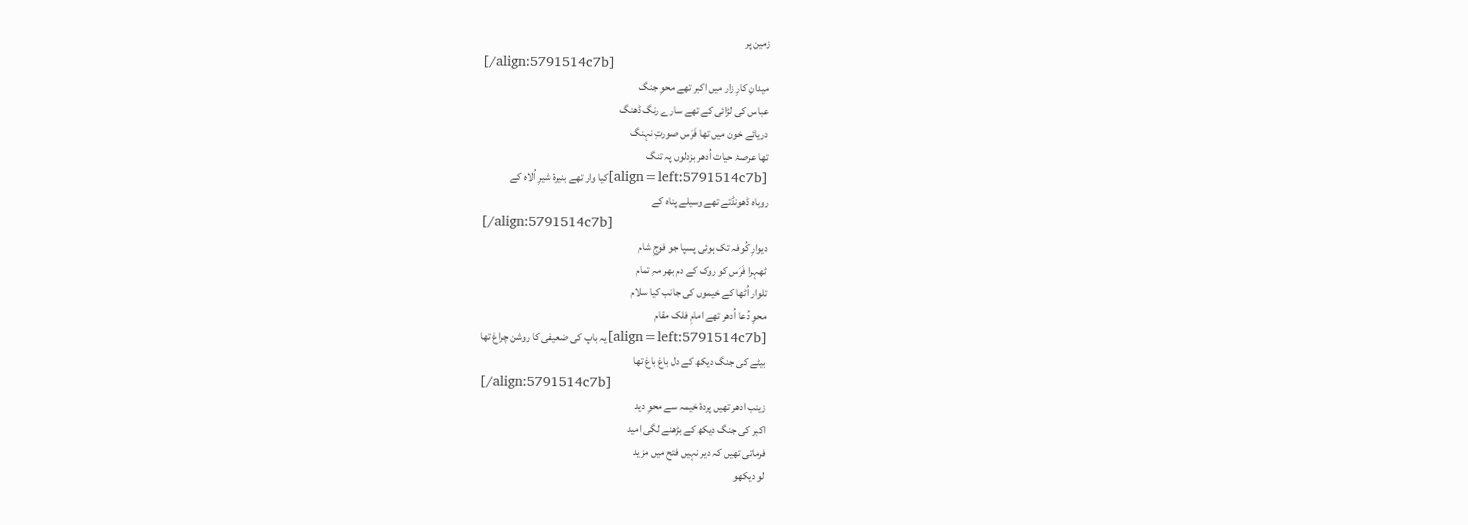زمین پر
[/align:5791514c7b]
میدانِ کارِ زار میں اکبر تھے محوِ جنگ
عباس کی لڑائی کے تھے سارے رنگ ڈھنگ
دریائے خون میں تھا فَرَس صورتِ نہنگ
تھا عرصۂ حیات اُدھر بزدلوں پہ تنگ
[align=left:5791514c7b]کیا وار تھے بنیرۂ شیرِ اُلاہ کے
روباہ ڈھونڈتے تھے وسیلے پناہ کے
[/align:5791514c7b]
دیوارِ کُوفہ تک ہوئی پسپا جو فوجِ شام
ٹھہرا فَرَس کو روک کے دم بھر مہِ تمام
تلوار اُٹھا کے خیموں کی جانب کیا سلام
محوِ دُعا اُدھر تھے امامِ فلک مقام
[align=left:5791514c7b]یہ باپ کی ضعیفی کا روشن چراغ تھا
بیٹے کی جنگ دیکھ کے دل باغ باغ تھا
[/align:5791514c7b]
زینب ادھر تھیں پردۂ خیمہ سے محوِ دید
اکبر کی جنگ دیکھ کے بڑھنے لگی امید
فرماتی تھیں کہ دیر نہیں فتح میں مزید
لو دیکھو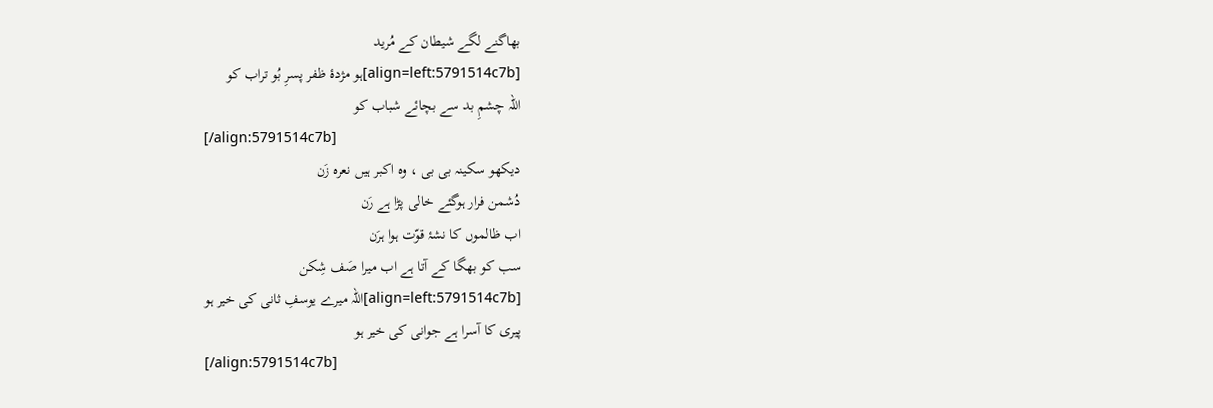بھاگنے لگے شیطان کے مُرید
[align=left:5791514c7b]ہو مژدۂ ظفر پسرِ بُو تراب کو
اللہ چشمِ بد سے بچائے شباب کو
[/align:5791514c7b]
دیکھو سکینہ بی بی ، وہ اکبر ہیں نعرہ زَن
دُشمن فرار ہوگئے خالی پڑا ہے رَن
اب ظالموں کا نشۂ قوّت ہوا ہرَن
سب کو بھگا کے آتا ہے اب میرا صَف شِکن
[align=left:5791514c7b]اللہ میرے یوسفِ ثانی کی خیر ہو
پیری کا آسرا ہے جوانی کی خیر ہو
[/align:5791514c7b]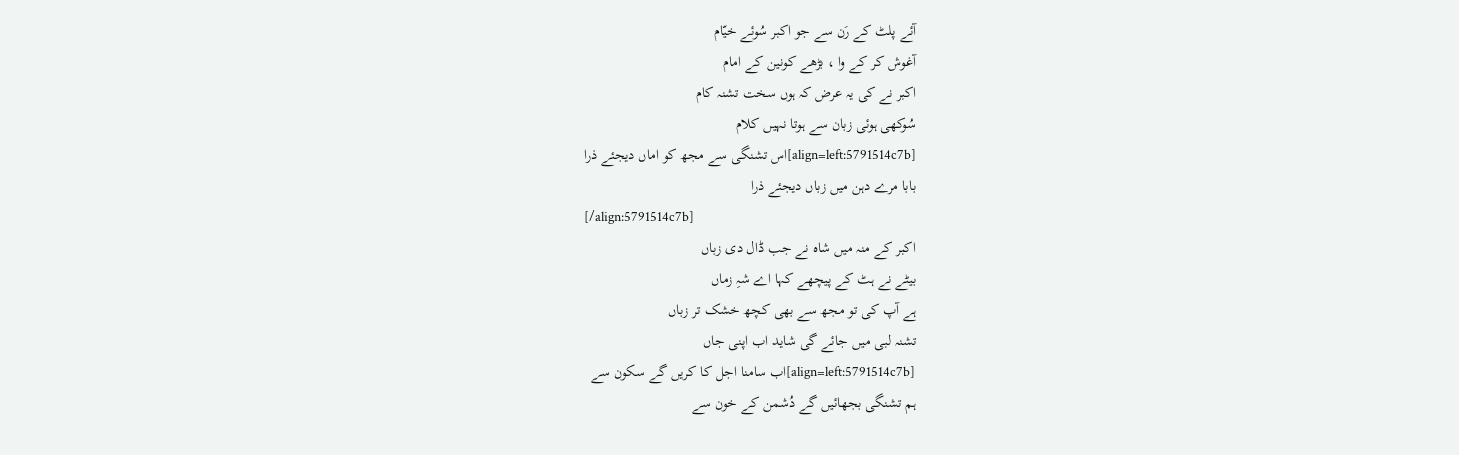آئے پلٹ کے رَن سے جو اکبر سُوئے خیّام
آغوش کر کے وا ، بڑھے کونین کے امام
اکبر نے کی یہ عرض کہ ہوں سخت تشنہ کام
سُوکھی ہوئی زبان سے ہوتا نہیں کلام
[align=left:5791514c7b]اس تشنگی سے مجھ کو اماں دیجئے ذرا
بابا مرے دہن میں زباں دیجئے ذرا
[/align:5791514c7b]
اکبر کے منہ میں شاہ نے جب ڈال دی زباں
بیٹے نے ہٹ کے پیچھے کہا اے شہِ زماں
ہے آپ کی تو مجھ سے بھی کچھ خشک تر زباں
تشنہ لبی میں جائے گی شاید اب اپنی جاں
[align=left:5791514c7b]اب سامنا اجل کا کریں گے سکون سے
ہم تشنگی بجھائیں گے دُشمن کے خون سے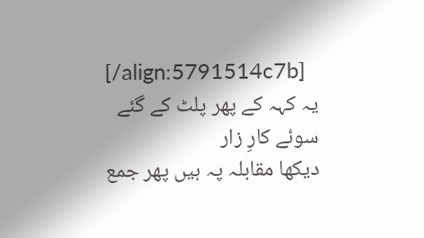[/align:5791514c7b]
یہ کہہ کے پھر پلٹ کے گئے سوئے کارِ زار
دیکھا مقابلہ پہ ہیں پھر جمع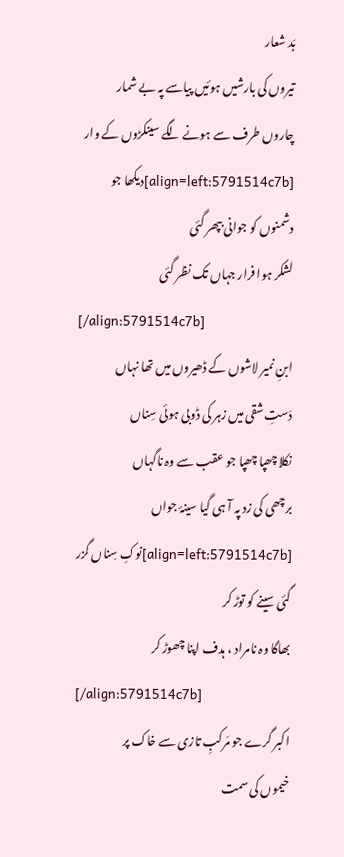بَد شعار
تیروں کی بارشیں ہوئیں پیاسے پہ بے شمار
چاروں طرف سے ہونے لگے سینکڑوں کے وار
[align=left:5791514c7b]دیکھا جو دشمنوں کو جوانی بپھر گئی
لشکر ہوا فرار جہاں تک نظر گئی
[/align:5791514c7b]
ابنِ نمیر لاشوں کے ڈھیروں میں تھا نہاں
دَستِ شقی میں زہر کی ڈوبی ہوئی سِناں
نکلا چھپا چھپا جو عقب سے وہ ناگہاں
برچھی کی زد پہ آ ہی گیا سینۂ جواں
[align=left:5791514c7b]نوکِ سِناں گزر گئی سینے کو توڑ کر
بھاگا وہ نامراد ، ہدف اپنا چھوڑ کر
[/align:5791514c7b]
اکبر گرے جو مَرکبِ تازی سے خاک پر
خیموں کی سمت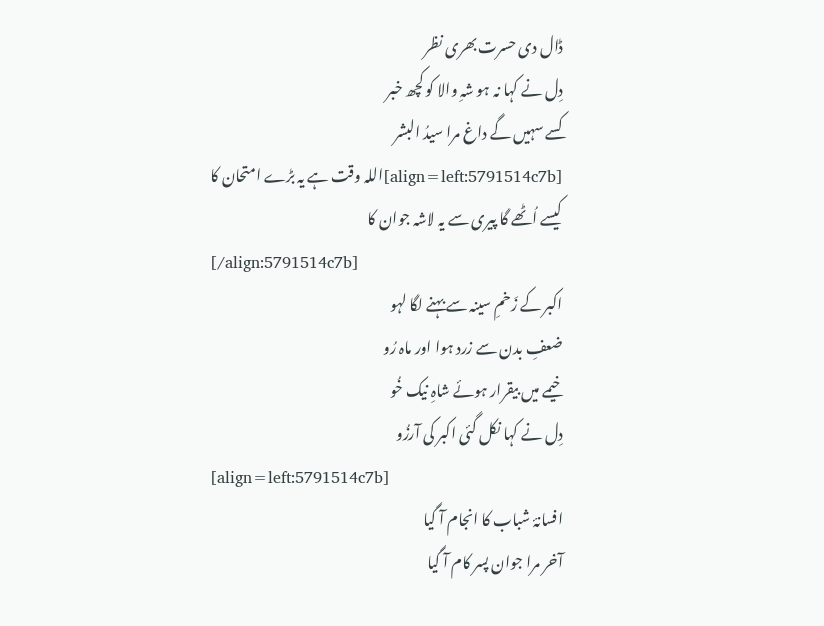ڈال دی حسرت بھری نظر
دِل نے کہا نہ ہو شہِ والا کو کچھ خبر
کسے سہیں گے داغ مرا سیدُ البشر
[align=left:5791514c7b]اللہ وقت ہے یہ بڑے امتحان کا
کیسے اُٹھے گا پیری سے یہ لاشہ جوان کا
[/align:5791514c7b]
اکبر کے زَخمِ سینہ سے بہنے لگا لہو
ضعفِ بدن سے زرد ہوا اور ماہ رُو
خیمے میں بیقرار ہوئے شاہِ نیک خُو
دِل نے کہا نکل گئی اکبر کی آرزُو
[align=left:5791514c7b]
افسانۂ شباب کا انجام آ گیا
آخر مرا جوان پسر کام آ گیا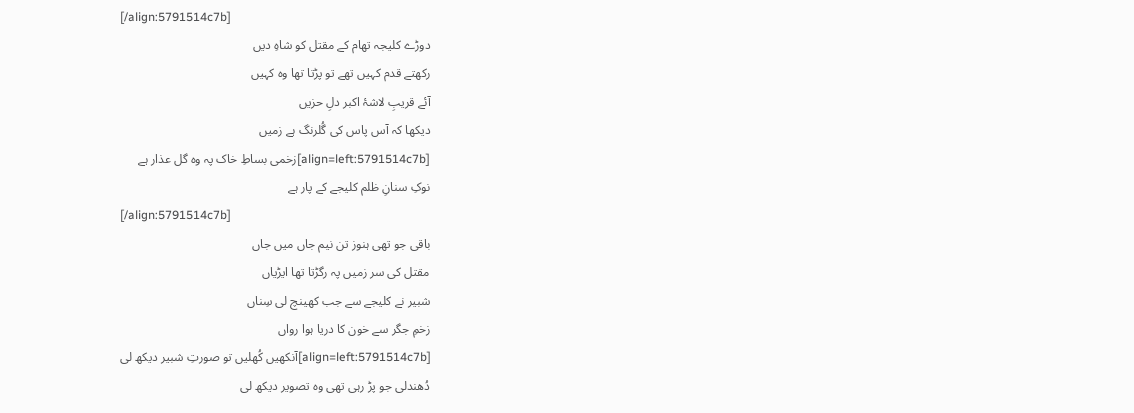[/align:5791514c7b]
دوڑے کلیجہ تھام کے مقتل کو شاہِ دیں
رکھتے قدم کہیں تھے تو پڑتا تھا وہ کہیں
آئے قریبِ لاشۂ اکبر دلِ حزیں
دیکھا کہ آس پاس کی گُلرنگ ہے زمیں
[align=left:5791514c7b]زخمی بساطِ خاک پہ وہ گل عذار ہے
نوکِ سنانِ ظلم کلیجے کے پار ہے
[/align:5791514c7b]
باقی جو تھی ہنوز تن نیم جاں میں جاں
مقتل کی سر زمیں پہ رگڑتا تھا ایڑیاں
شبیر نے کلیجے سے جب کھینچ لی سِناں
زخمِ جگر سے خون کا دریا ہوا رواں
[align=left:5791514c7b]آنکھیں کُھلیں تو صورتِ شبیر دیکھ لی
دُھندلی جو پڑ رہی تھی وہ تصویر دیکھ لی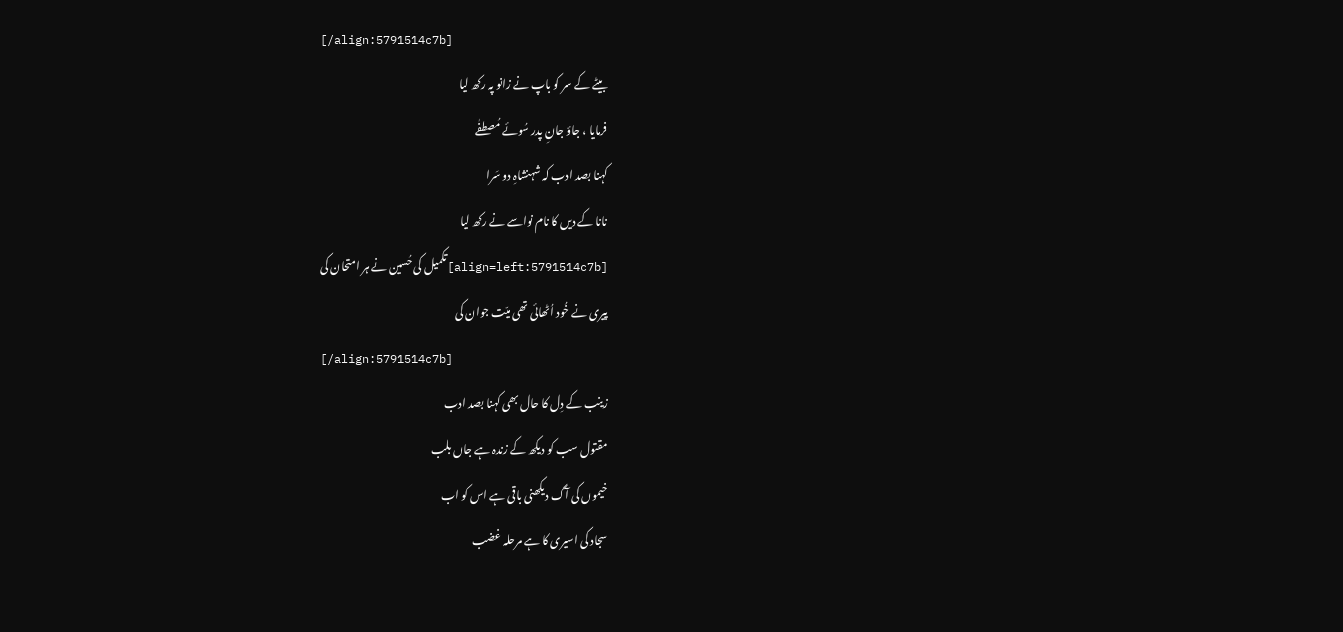[/align:5791514c7b]
بیٹے کے سر کو باپ نے زانو پہ رکھ لیا
فرمایا ، جاؤ جانِ پدر سُوئے مُصطفٰے
کہنا بصد ادب کہ شہنشاہِ دو سَرا
نانا کے دیں کا نام نواسے نے رکھ لیا
[align=left:5791514c7b]تکمیل کی حُسین نے ہر امتحان کی
پیری نے خُود اُٹھائی تھی میّت جوان کی
[/align:5791514c7b]
زینب کے دِل کا حال بھی کہنا بصد ادب
مقتول سب کو دیکھ کے زندہ ہے جاں بلب
خیموں کی آگ دیکھنی باقی ہے اس کو اب
سجاد کی اسیری کا ہے مرحلہ غضب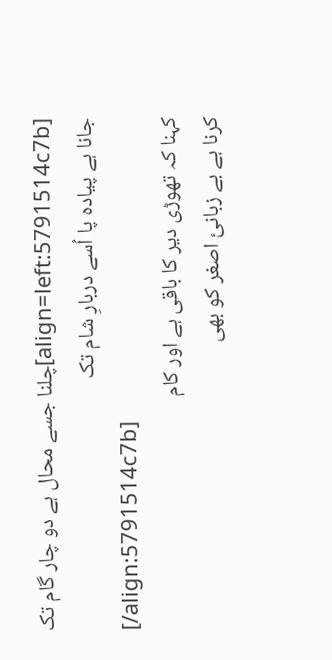[align=left:5791514c7b]چلنا جسے محال ہے دو چار گام تک
جانا ہے پیادہ پا اُسے دربارِ شام تک
[/align:5791514c7b]
کہنا کہ تھوڑی دیر کا باقی ہے اور کام
کرنا ہے بے زبانئ اصغر کو بھی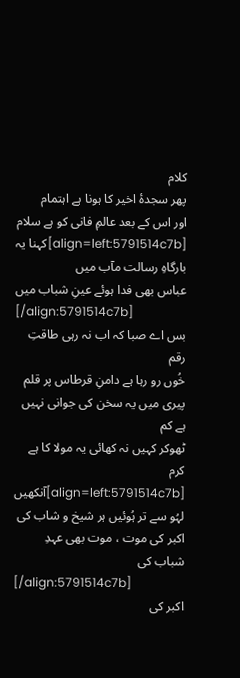کلام
پھر سجدۂ اخیر کا ہونا ہے اہتمام
اور اس کے بعد عالمِ فانی کو ہے سلام
[align=left:5791514c7b]کہنا یہ بارگاہِ رسالت مآب میں
عباس بھی فدا ہوئے عینِ شباب میں
[/align:5791514c7b]
بس اے صبا کہ اب نہ رہی طاقتِ رقم
خُوں رو رہا ہے دامنِ قرطاس پر قلم
پیری میں یہ سخن کی جوانی نہیں ہے کم
ٹھوکر کہیں نہ کھائی یہ مولا کا ہے کرم
[align=left:5791514c7b]آنکھیں لہُو سے تر ہُوئیں ہر شیخ و شاب کی
اکبر کی موت ، موت بھی عہدِ شباب کی
[/align:5791514c7b]
اکبر کی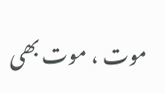موت ، موت بھی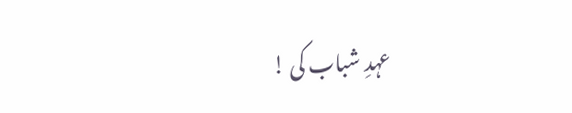عہدِ شباب کی !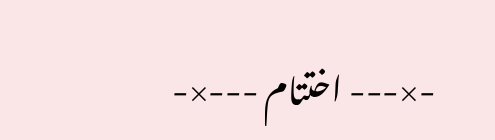-×--- اختتام ---×-